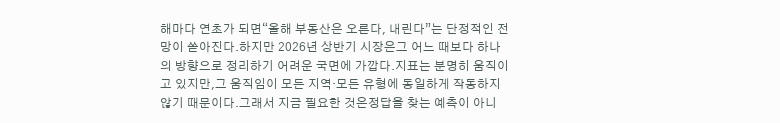해마다 연초가 되면“올해 부동산은 오른다, 내린다”는 단정적인 전망이 쏟아진다.하지만 2026년 상반기 시장은그 어느 때보다 하나의 방향으로 정리하기 어려운 국면에 가깝다.지표는 분명히 움직이고 있지만,그 움직임이 모든 지역·모든 유형에 동일하게 작동하지 않기 때문이다.그래서 지금 필요한 것은정답을 찾는 예측이 아니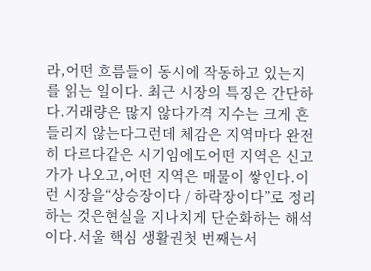라,어떤 흐름들이 동시에 작동하고 있는지를 읽는 일이다. 최근 시장의 특징은 간단하다.거래량은 많지 않다가격 지수는 크게 흔들리지 않는다그런데 체감은 지역마다 완전히 다르다같은 시기임에도어떤 지역은 신고가가 나오고,어떤 지역은 매물이 쌓인다.이런 시장을“상승장이다 / 하락장이다”로 정리하는 것은현실을 지나치게 단순화하는 해석이다.서울 핵심 생활권첫 번째는서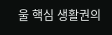울 핵심 생활권의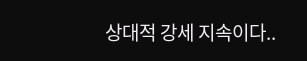상대적 강세 지속이다..